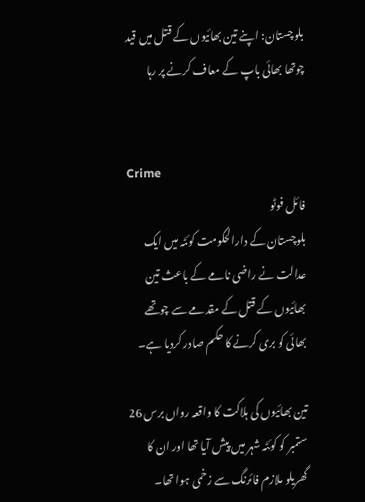بلوچستان: اپنے تین بھائیوں کے قتل میں قید چوتھا بھائی باپ کے معاف کرنے پر رہا


Crime
فائل فوٹو
بلوچستان کے دارالحکومت کوئٹہ میں ایک عدالت نے راضی نامے کے باعث تین بھائیوں کے قتل کے مقدمے سے چوتھے بھائی کو بری کرنے کا حکم صادر کردیا ہے۔

تین بھائیوں کی ہلاکت کا واقعہ رواں برس 26 ستمبر کو کوئٹہ شہر میں پیش آیا تھا اور ان کا گھریلو ملازم فائرنگ سے زخمی ہوا تھا۔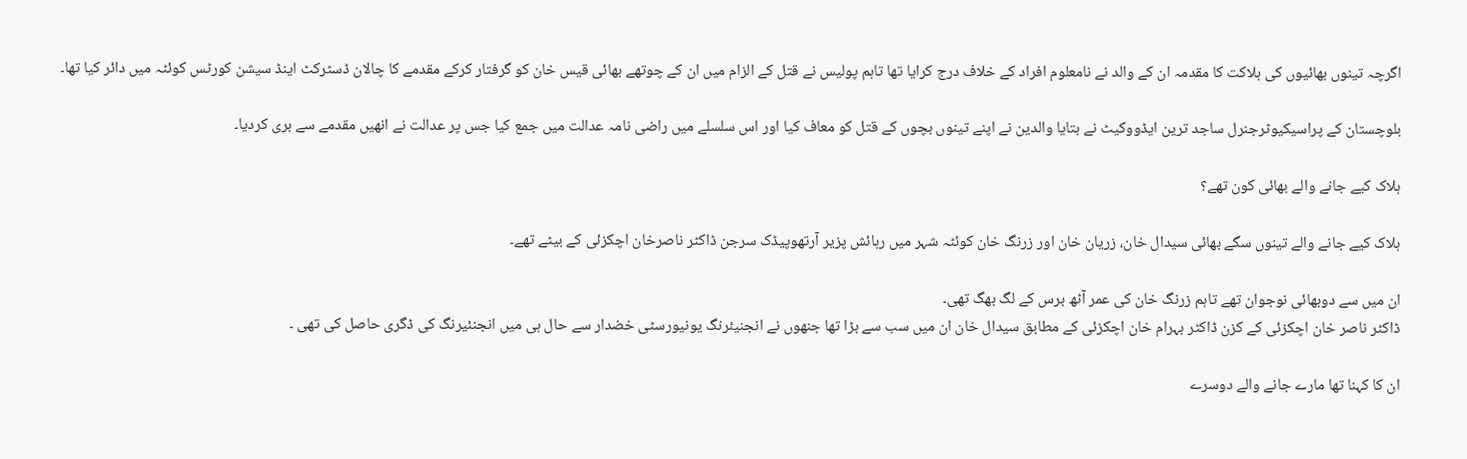اگرچہ تینوں بھائیوں کی ہلاکت کا مقدمہ ان کے والد نے نامعلوم افراد کے خلاف درج کرایا تھا تاہم پولیس نے قتل کے الزام میں ان کے چوتھے بھائی قیس خان کو گرفتار کرکے مقدمے کا چالان ڈسٹرکٹ اینڈ سیشن کورٹس کوئٹہ میں دائر کیا تھا۔

بلوچستان کے پراسیکیوٹرجنرل ساجد ترین ایڈووکیٹ نے بتایا والدین نے اپنے تینوں بچوں کے قتل کو معاف کیا اور اس سلسلے میں راضی نامہ عدالت میں جمع کیا جس پر عدالت نے انھیں مقدمے سے بری کردیا۔

ہلاک کیے جانے والے بھائی کون تھے؟

ہلاک کیے جانے والے تینوں سگے بھائی سیدال خان، زریان خان اور زرنگ خان کوئٹہ شہر میں رہائش پزیر آرتھوپیڈک سرجن ڈاکٹر ناصرخان اچکزئی کے بیٹے تھے۔

ان میں سے دوبھائی نوجوان تھے تاہم زرنگ خان کی عمر آٹھ برس کے لگ بھگ تھی۔
ڈاکٹر ناصر خان اچکزئی کے کزن ڈاکٹر بہرام خان اچکزئی کے مطابق سیدال خان ان میں سب سے بڑا تھا جنھوں نے انجنیئرنگ یونیورسٹی خضدار سے حال ہی میں انجنئیرنگ کی ڈگری حاصل کی تھی ۔

ان کا کہنا تھا مارے جانے والے دوسرے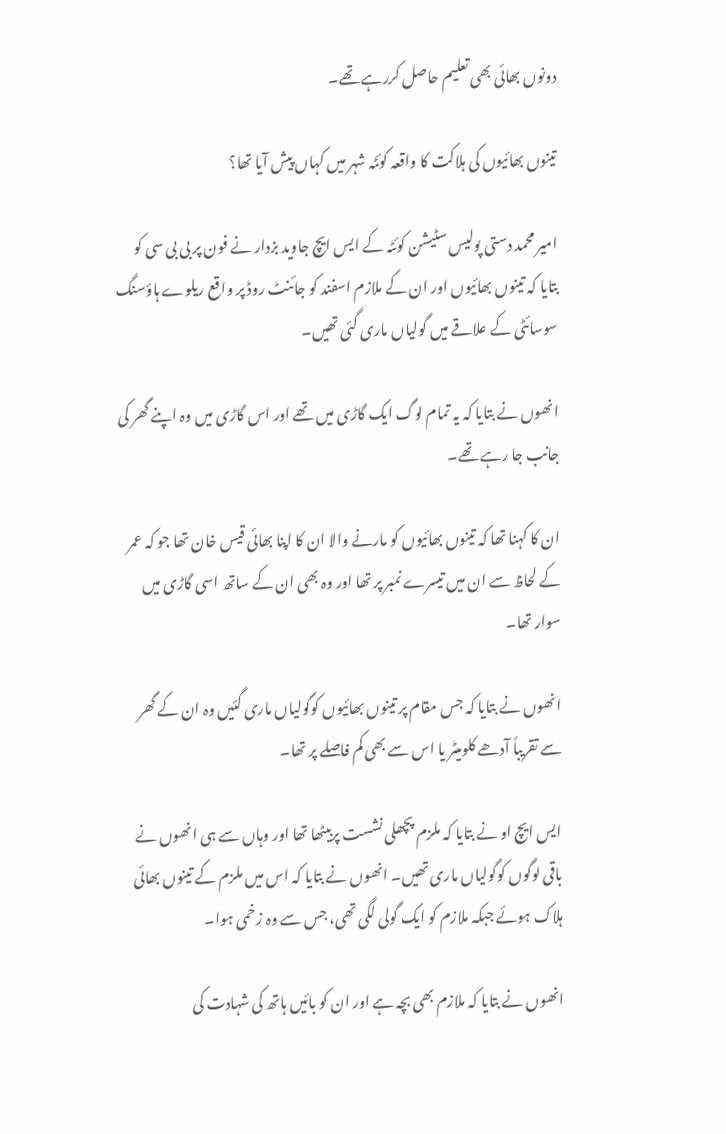دونوں بھائی بھی تعلیم حاصل کررہے تھے۔

تینوں بھائیوں کی ہلاکت کا واقعہ کوئٹہ شہر میں کہاں پیش آیا تھا؟

امیر محمد دستی پولیس سٹیشن کوئٹہ کے ایس ایچ جاوید بزدار نے فون پر بی بی سی کو بتایا کہ تینوں بھائیوں اور ان کے ملازم اسفند کو جائنٹ روڈ پر واقع ریلوے ہاؤسنگ سوسائٹی کے علاقے میں گولیاں ماری گئی تھیں۔

انھوں نے بتایا کہ یہ تمام لوگ ایک گاڑی میں تھے اور اس گاڑی میں وہ اپنے گھر کی جانب جا رہے تھے۔

ان کا کہنا تھا کہ تینوں بھائیوں کو مارنے والا ان کا اپنا بھائی قیس خان تھا جو کہ عمر کے لحاظ سے ان میں تیسرے نمبر پر تھا اور وہ بھی ان کے ساتھ اسی گاڑی میں سوار تھا۔

انھوں نے بتایا کہ جس مقام پر تینوں بھائیوں کوگولیاں ماری گئیں وہ ان کے گھر سے تقریباً آدھے کلومیٹر یا اس سے بھی کم فاصلے پر تھا۔

ایس ایچ او نے بتایا کہ ملزم پچھلی نشست پربیٹھا تھا اور وہاں سے ہی انھوں نے باقی لوگوں کوگولیاں ماری تھیں۔ انھوں نے بتایا کہ اس میں ملزم کے تینوں بھائی ہلاک ہوئے جبکہ ملازم کو ایک گولی لگی تھی، جس سے وہ زخمی ہوا۔

انھوں نے بتایا کہ ملازم بھی بچہ ہے اور ان کو بائیں ہاتھ کی شہادت کی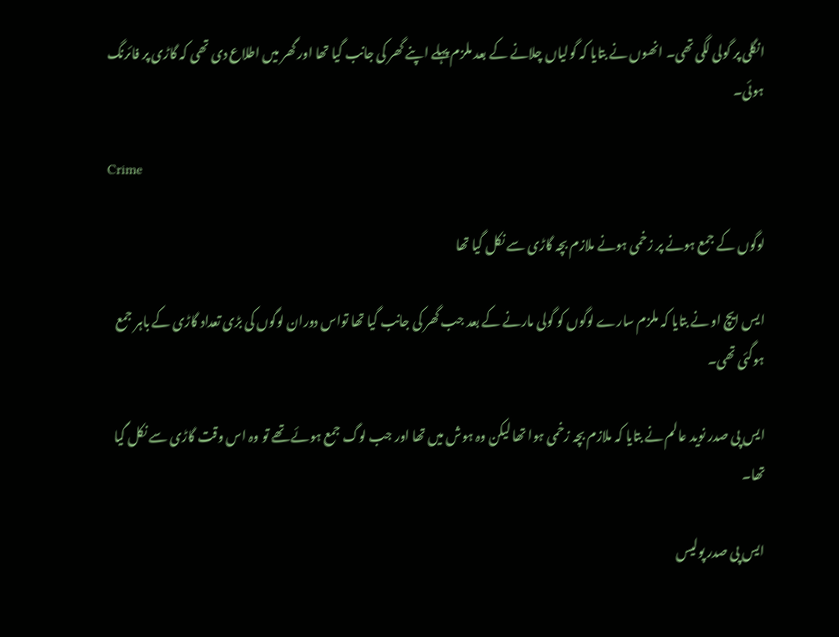انگلی پر گولی لگی تھی۔ انھوں نے بتایا کہ گولیاں چلانے کے بعد ملزم پہلے اپنے گھر کی جانب گیا تھا اور گھر میں اطلاع دی تھی کہ گاڑی پر فائرنگ ہوئی۔

Crime

لوگوں کے جمع ہونے پر زخمی ہونے ملازم بچہ گاڑی سے نکل گیا تھا

ایس ایچ او نے بتایا کہ ملزم سارے لوگوں کو گولی مارنے کے بعد جب گھر کی جانب گیا تھا تواس دوران لوگوں کی بڑی تعداد گاڑی کے باہر جمع ہوگئی تھی۔

ایس پی صدر نوید عالم نے بتایا کہ ملازم بچہ زخمی ہوا تھا لیکن وہ ہوش میں تھا اور جب لوگ جمع ہوئے تھے تو وہ اس وقت گاڑی سے نکل گیا تھا۔

ایس پی صدر پولیس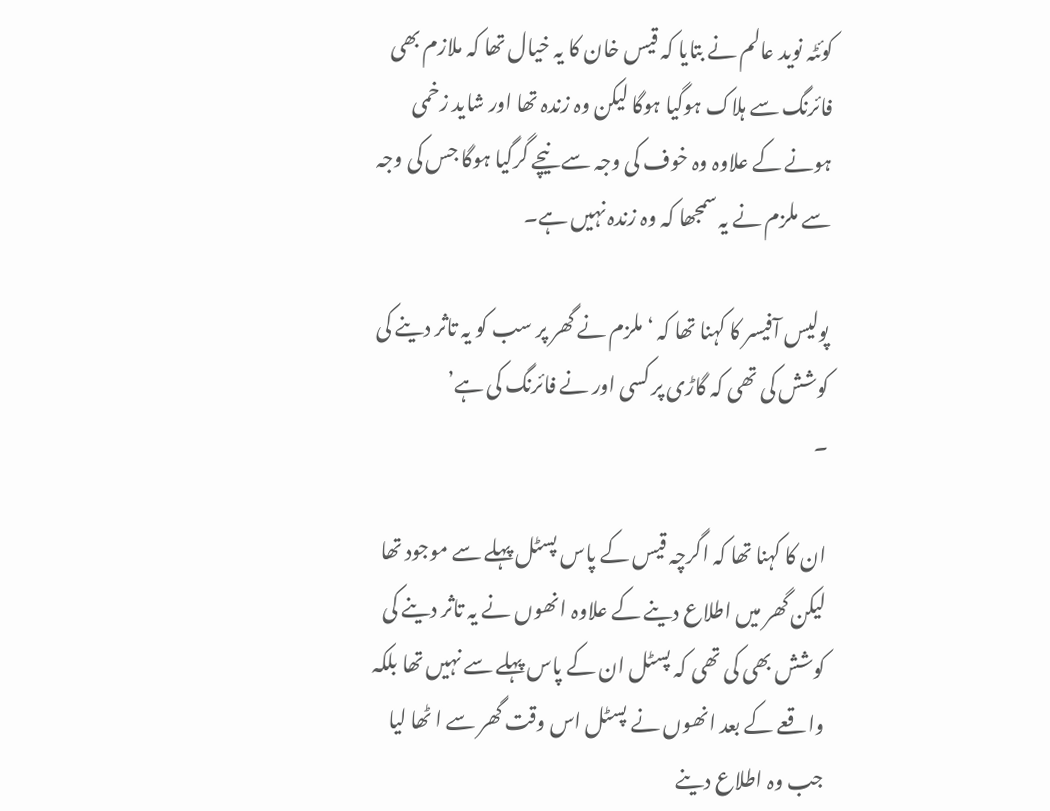کوئٹہ نوید عالم نے بتایا کہ قیس خان کا یہ خیال تھا کہ ملازم بھی فائرنگ سے ہلاک ہوگیا ہوگا لیکن وہ زندہ تھا اور شاید زخمی ہونے کے علاوہ وہ خوف کی وجہ سے نیچے گرگیا ہوگا جس کی وجہ سے ملزم نے یہ سمجھا کہ وہ زندہ نہیں ہے۔

پولیس آفیسر کا کہنا تھا کہ ‘ملزم نے گھر پر سب کو یہ تاثر دینے کی کوشش کی تھی کہ گاڑی پر کسی اور نے فائرنگ کی ہے’
۔

ان کا کہنا تھا کہ اگرچہ قیس کے پاس پسٹل پہلے سے موجود تھا لیکن گھر میں اطلاع دینے کے علاوہ انھوں نے یہ تاثر دینے کی کوشش بھی کی تھی کہ پسٹل ان کے پاس پہلے سے نہیں تھا بلکہ واقعے کے بعد انھوں نے پسٹل اس وقت گھر سے ا ٹھا لیا جب وہ اطلاع دینے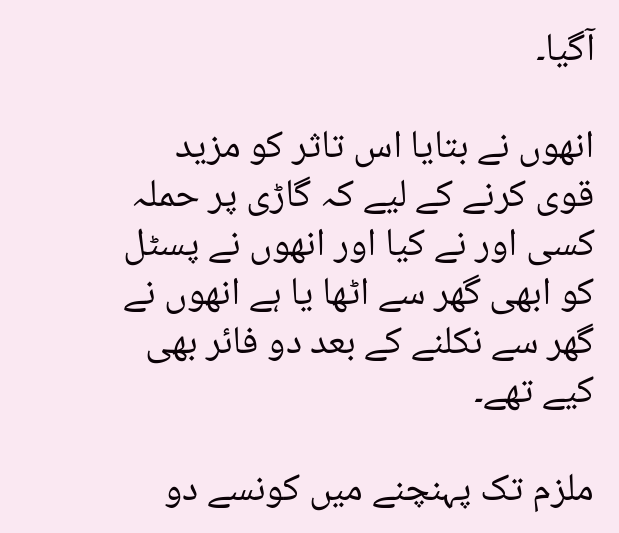آگیا۔

انھوں نے بتایا اس تاثر کو مزید قوی کرنے کے لیے کہ گاڑی پر حملہ کسی اور نے کیا اور انھوں نے پسٹل کو ابھی گھر سے اٹھا یا ہے انھوں نے گھر سے نکلنے کے بعد دو فائر بھی کیے تھے۔

ملزم تک پہنچنے میں کونسے دو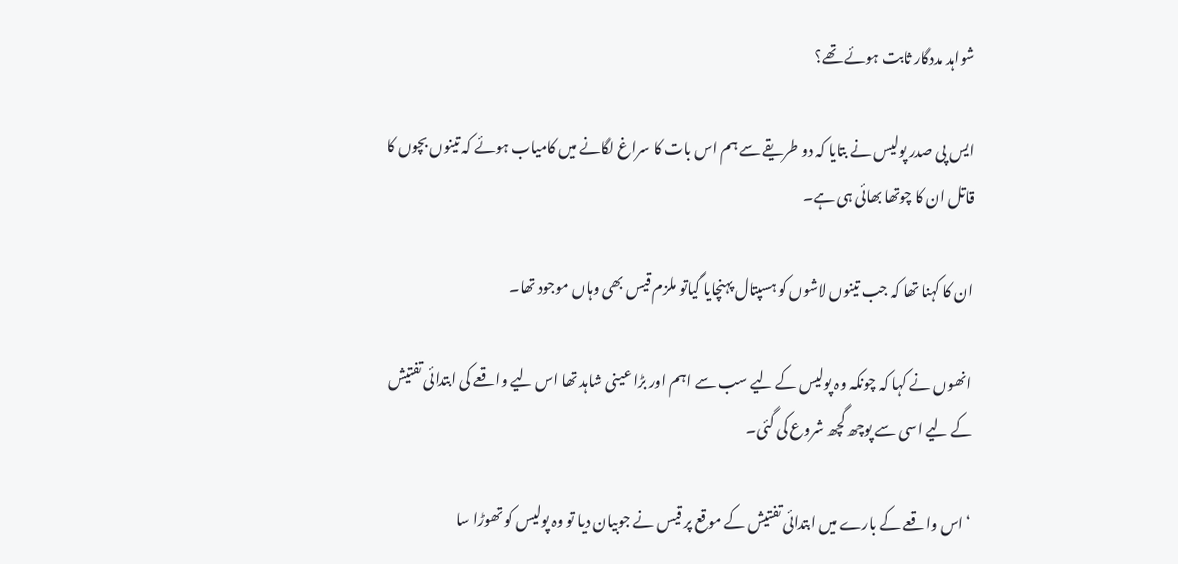شواہد مددگار ثابت ہوئے تھے؟

ایس پی صدر پولیس نے بتایا کہ دو طریقے سے ہم اس بات کا سراغ لگانے میں کامیاب ہوئے کہ تینوں بچوں کا قاتل ان کا چوتھا بھائی ہی ہے۔

ان کا کہنا تھا کہ جب تینوں لاشوں کو ہسپتال پہنچایا گیاتو ملزم قیس بھی وہاں موجود تھا۔

انھوں نے کہا کہ چونکہ وہ پولیس کے لیے سب سے اہم اور بڑا عینی شاہد تھا اس لیے واقعے کی ابتدائی تفتیش کے لیے اسی سے پوچھ گچھ شروع کی گئی۔

‘اس واقعے کے بارے میں ابتدائی تفتیش کے موقع پر قیس نے جوبیان دیا تو وہ پولیس کو تھوڑا سا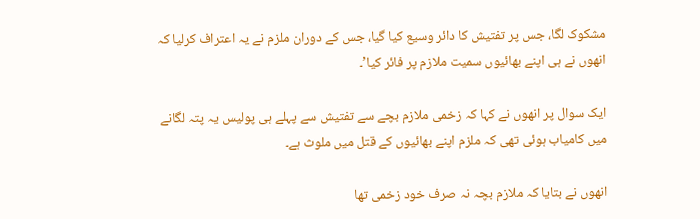مشکوک لگا، جس پر تفتیش کا دائر وسیع کیا گیا، جس کے دوران ملزم نے یہ اعتراف کرلیا کہ انھوں نے ہی اپنے بھائیوں سمیت ملازم پر فائر کیا’۔

ایک سوال پر انھوں نے کہا کہ زخمی ملازم بچے سے تفتیش سے پہلے ہی پولیس یہ پتہ لگانے میں کامیاب ہوئی تھی کہ ملزم اپنے بھائیوں کے قتل میں ملوث ہے۔

انھوں نے بتایا کہ ملازم بچہ نہ صرف خود زخمی تھا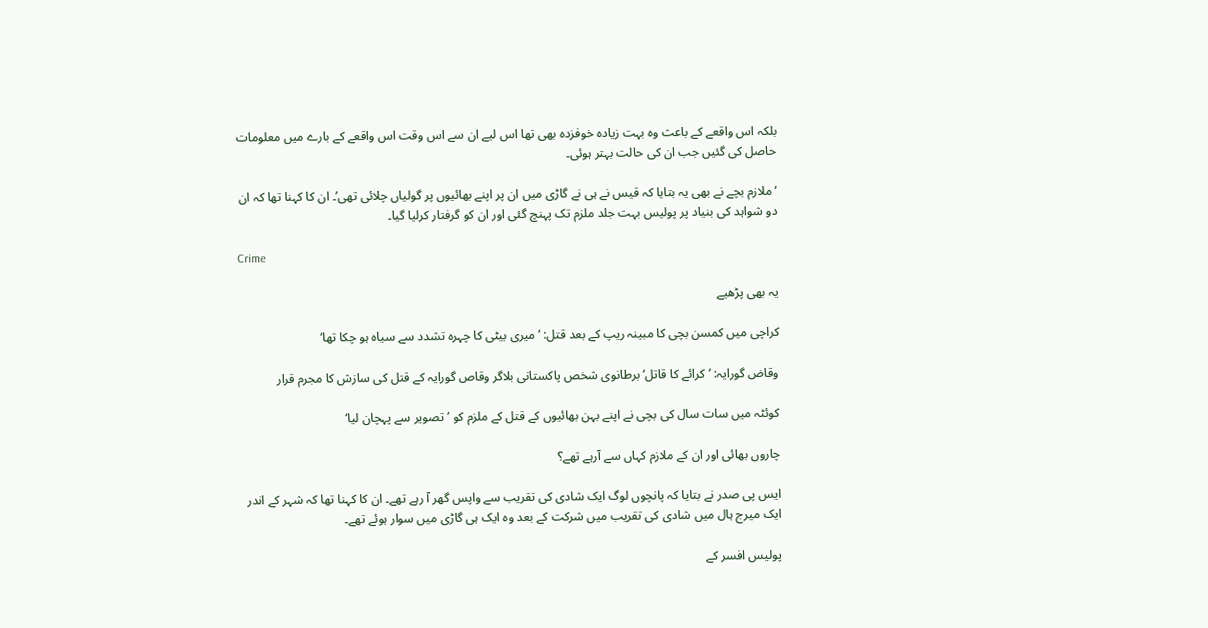بلکہ اس واقعے کے باعث وہ بہت زیادہ خوفزدہ بھی تھا اس لیے ان سے اس وقت اس واقعے کے بارے میں معلومات حاصل کی گئیں جب ان کی حالت بہتر ہوئی۔

‘ملازم بچے نے بھی یہ بتایا کہ قیس نے ہی نے گاڑی میں ان پر اپنے بھائیوں پر گولیاں چلائی تھی’۔ ان کا کہنا تھا کہ ان دو شواہد کی بنیاد پر پولیس بہت جلد ملزم تک پہنچ گئی اور ان کو گرفتار کرلیا گیا۔

Crime

یہ بھی پڑھیے

کراچی میں کمسن بچی کا مبینہ ریپ کے بعد قتل: ’میری بیٹی کا چہرہ تشدد سے سیاہ ہو چکا تھا‘

وقاض گورایہ: ’کرائے کا قاتل‘ برطانوی شخص پاکستانی بلاگر وقاص گورایہ کے قتل کی سازش کا مجرم قرار

کوئٹہ میں سات سال کی بچی نے اپنے بہن بھائیوں کے قتل کے ملزم کو ’تصویر سے پہچان لیا‘

چاروں بھائی اور ان کے ملازم کہاں سے آرہے تھے؟

ایس پی صدر نے بتایا کہ پانچوں لوگ ایک شادی کی تقریب سے واپس گھر آ رہے تھے۔ ان کا کہنا تھا کہ شہر کے اندر ایک میرج ہال میں شادی کی تقریب میں شرکت کے بعد وہ ایک ہی گاڑی میں سوار ہوئے تھے۔

پولیس افسر کے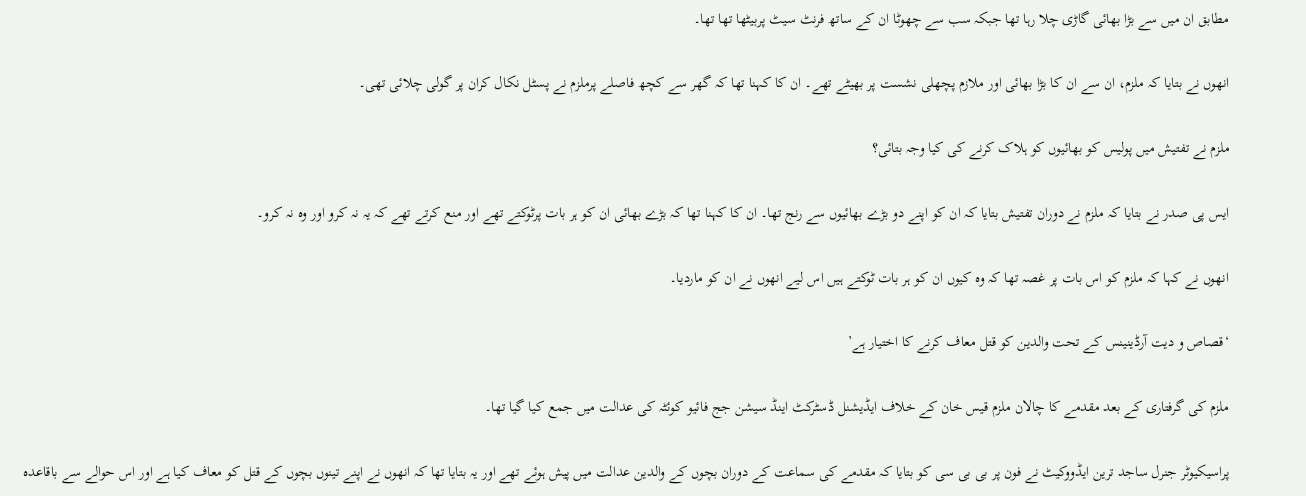مطابق ان میں سے بڑا بھائی گاڑی چلا رہا تھا جبکہ سب سے چھوٹا ان کے ساتھ فرنٹ سیٹ پربیٹھا تھا تھا۔

انھوں نے بتایا کہ ملزم، ان سے ان کا بڑا بھائی اور ملازم پچھلی نشست پر بھیٹے تھے۔ ان کا کہنا تھا کہ گھر سے کچھ فاصلے پرملزم نے پسٹل نکال کران پر گولی چلائی تھی۔

ملزم نے تفتیش میں پولیس کو بھائیوں کو ہلاک کرنے کی کیا وجہ بتائی؟

ایس پی صدر نے بتایا کہ ملزم نے دوران تفتیش بتایا کہ ان کو اپنے دو بڑے بھائیوں سے رنج تھا۔ ان کا کہنا تھا کہ بڑے بھائی ان کو ہر بات پرٹوکتے تھے اور منع کرتے تھے کہ یہ نہ کرو اور وہ نہ کرو۔

انھوں نے کہا کہ ملزم کو اس بات پر غصہ تھا کہ وہ کیوں ان کو ہر بات ٹوکتے ہیں اس لیے انھوں نے ان کو ماردیا۔

‘قصاص و دیت آرڈینینس کے تحت والدین کو قتل معاف کرنے کا اختیار ہے’

ملزم کی گرفتاری کے بعد مقدمے کا چالان ملزم قیس خان کے خلاف ایڈیشنل ڈسٹرکٹ اینڈ سیشن جج فائیو کوئٹہ کی عدالت میں جمع کیا گیا تھا۔

پراسیکیوٹر جنرل ساجد ترین ایڈووکیٹ نے فون پر بی بی سی کو بتایا کہ مقدمے کی سماعت کے دوران بچوں کے والدین عدالت میں پیش ہوئے تھے اور یہ بتایا تھا کہ انھوں نے اپنے تینوں بچوں کے قتل کو معاف کیا ہے اور اس حوالے سے باقاعدہ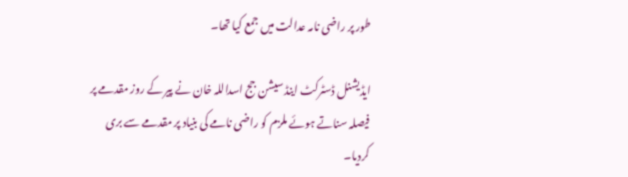طور پر راضی نامہ عدالت میں جمع کیا تھا۔

ایڈیشنل ڈسٹرکٹ اینڈ سیشن جج اسداللہ خان نے پیر کے روز مقدمے پر فیصلہ سناتے ہوئے ملزم کو راضی نامے کی بنیاد پر مقدمے سے بری کردیا۔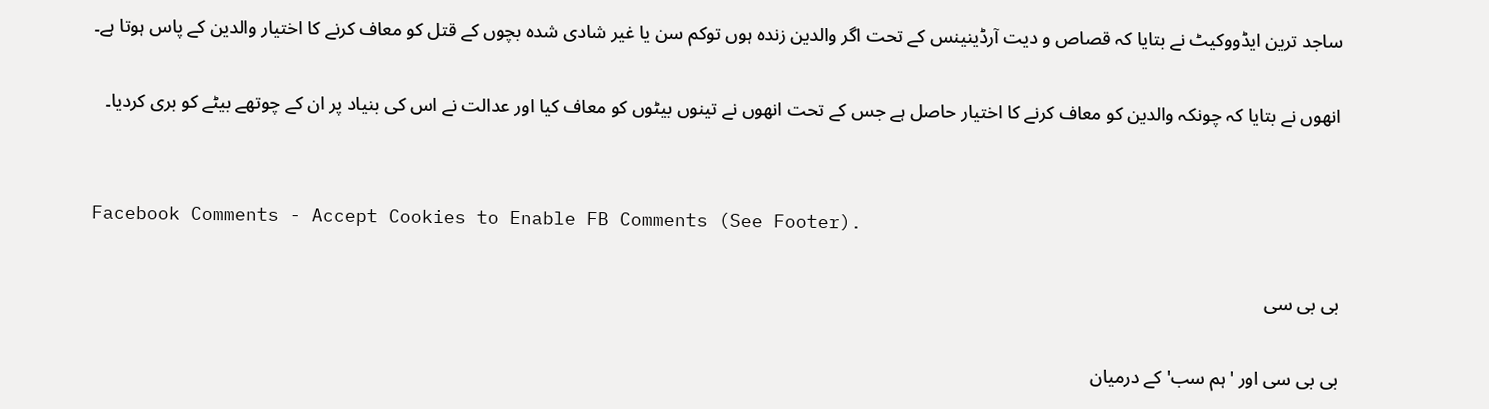ساجد ترین ایڈووکیٹ نے بتایا کہ قصاص و دیت آرڈینینس کے تحت اگر والدین زندہ ہوں توکم سن یا غیر شادی شدہ بچوں کے قتل کو معاف کرنے کا اختیار والدین کے پاس ہوتا ہے۔

انھوں نے بتایا کہ چونکہ والدین کو معاف کرنے کا اختیار حاصل ہے جس کے تحت انھوں نے تینوں بیٹوں کو معاف کیا اور عدالت نے اس کی بنیاد پر ان کے چوتھے بیٹے کو بری کردیا۔


Facebook Comments - Accept Cookies to Enable FB Comments (See Footer).

بی بی سی

بی بی سی اور 'ہم سب' کے درمیان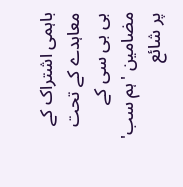باہمی اشتراک کے معاہدے کے تحت بی بی سی کے مضامین 'ہم سب' پر شائع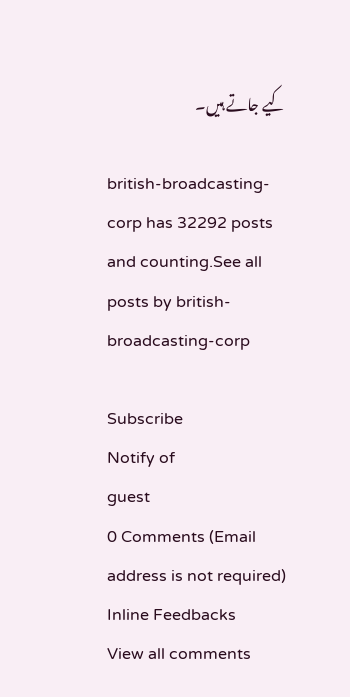کیے جاتے ہیں۔

british-broadcasting-corp has 32292 posts and counting.See all posts by british-broadcasting-corp

Subscribe
Notify of
guest
0 Comments (Email address is not required)
Inline Feedbacks
View all comments